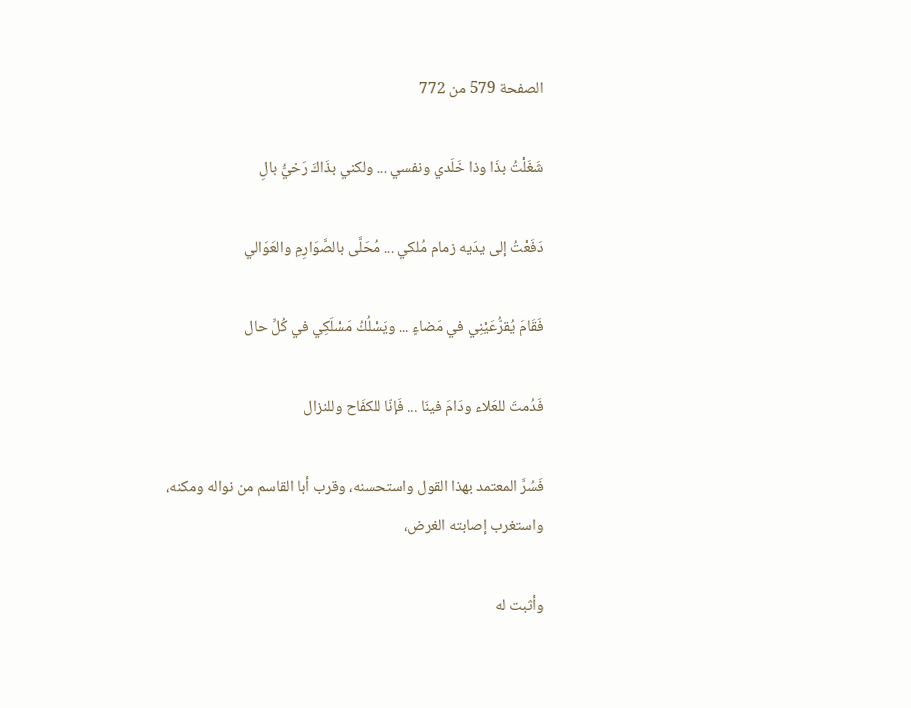الصفحة 579 من 772

شَغَلْتُ بذَا وذا خَلَدي ونفسي ... ولكني بذَاكَ رَخيُّ بالِ

دَفَعْتُ إلى يدَيه زمام مُلكي ... مُحَلَّى بالصَّوَارِمِ والعَوَالي

فَقَامَ يُقرُّعَيْنِي في مَضاءٍ ... ويَسْلُكُ مَسْلَكِي في كُلِّ حال

فَدُمتَ للعَلاء ودَامَ فينَا ... فَإنّا للكفَاح وللنزال

فَسُرَّ المعتمد بهذا القول واستحسنه، وقرب أبا القاسم من نواله ومكنه، واستغرب إصابته الغرض،

وأثبت له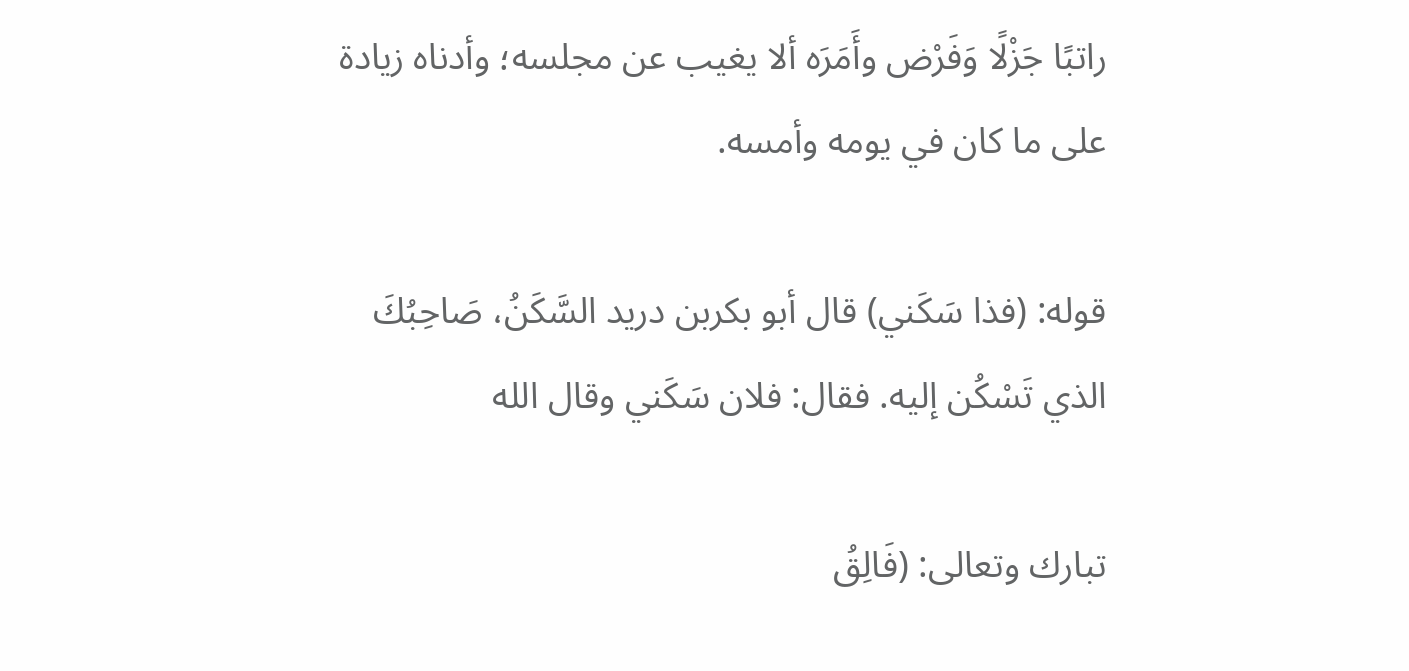راتبًا جَزْلًا وَفَرْض وأَمَرَه ألا يغيب عن مجلسه؛ وأدناه زيادة على ما كان في يومه وأمسه.

قوله: (فذا سَكَني) قال أبو بكربن دريد السَّكَنُ، صَاحِبُكَ الذي تَسْكُن إليه. فقال: فلان سَكَني وقال الله

تبارك وتعالى: (فَالِقُ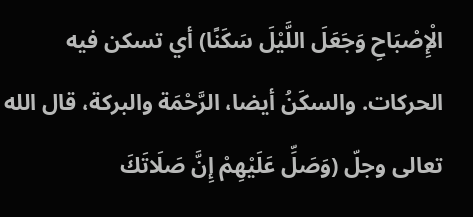الْإِصْبَاحِ وَجَعَلَ اللَّيْلَ سَكَنًا) أي تسكن فيه الحركات. والسكَنُ أيضا، الرَّحْمَة والبركة، قال الله تعالى وجلّ (وَصَلِّ عَلَيْهِمْ إِنَّ صَلَاتَكَ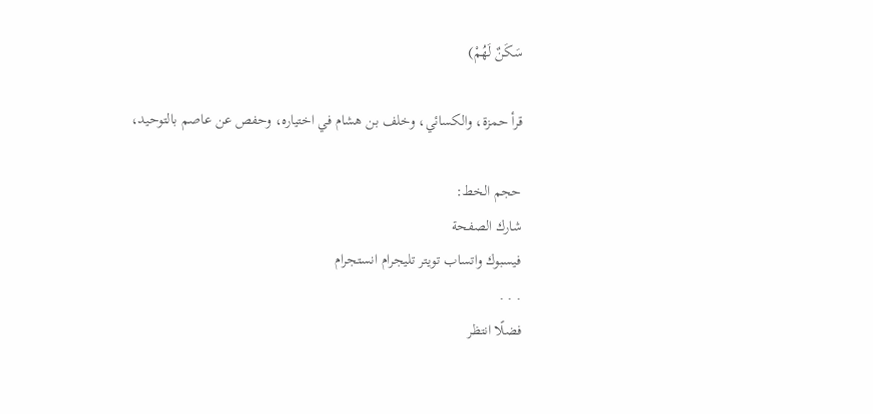سَكَنٌ لَهُمْ)

قرأ حمزة، والكسائي، وخلف بن هشام في اختياره، وحفص عن عاصم بالتوحيد،

حجم الخط:
شارك الصفحة
فيسبوك واتساب تويتر تليجرام انستجرام
. . .
فضلًا انتظر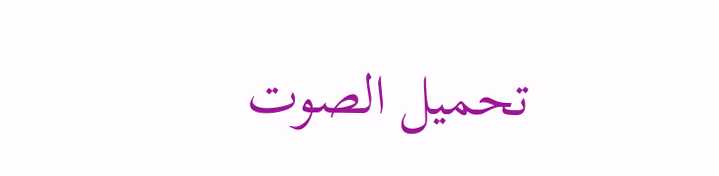تحميل الصوت